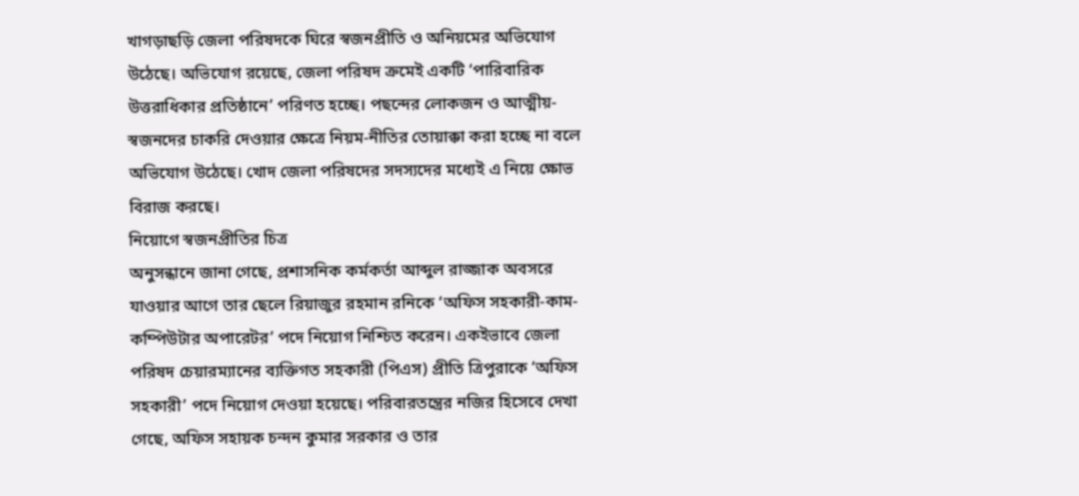খাগড়াছড়ি জেলা পরিষদকে ঘিরে স্বজনপ্রীতি ও অনিয়মের অভিযোগ উঠেছে। অভিযোগ রয়েছে, জেলা পরিষদ ক্রমেই একটি ‘পারিবারিক উত্তরাধিকার প্রতিষ্ঠানে’ পরিণত হচ্ছে। পছন্দের লোকজন ও আত্মীয়-স্বজনদের চাকরি দেওয়ার ক্ষেত্রে নিয়ম-নীতির তোয়াক্কা করা হচ্ছে না বলে অভিযোগ উঠেছে। খোদ জেলা পরিষদের সদস্যদের মধ্যেই এ নিয়ে ক্ষোভ বিরাজ করছে।
নিয়োগে স্বজনপ্রীতির চিত্র
অনুসন্ধানে জানা গেছে, প্রশাসনিক কর্মকর্তা আব্দুল রাজ্জাক অবসরে যাওয়ার আগে তার ছেলে রিয়াজুর রহমান রনিকে ‘অফিস সহকারী-কাম-কম্পিউটার অপারেটর’ পদে নিয়োগ নিশ্চিত করেন। একইভাবে জেলা পরিষদ চেয়ারম্যানের ব্যক্তিগত সহকারী (পিএস) প্রীতি ত্রিপুরাকে ‘অফিস সহকারী’ পদে নিয়োগ দেওয়া হয়েছে। পরিবারতন্ত্রের নজির হিসেবে দেখা গেছে, অফিস সহায়ক চন্দন কুমার সরকার ও তার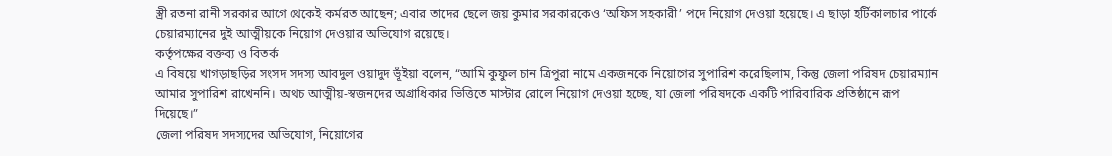স্ত্রী রতনা রানী সরকার আগে থেকেই কর্মরত আছেন; এবার তাদের ছেলে জয় কুমার সরকারকেও ‘অফিস সহকারী’ পদে নিয়োগ দেওয়া হয়েছে। এ ছাড়া হর্টিকালচার পার্কে চেয়ারম্যানের দুই আত্মীয়কে নিয়োগ দেওয়ার অভিযোগ রয়েছে।
কর্তৃপক্ষের বক্তব্য ও বিতর্ক
এ বিষয়ে খাগড়াছড়ির সংসদ সদস্য আবদুল ওয়াদুদ ভূঁইয়া বলেন, “আমি কুফুল চান ত্রিপুরা নামে একজনকে নিয়োগের সুপারিশ করেছিলাম, কিন্তু জেলা পরিষদ চেয়ারম্যান আমার সুপারিশ রাখেননি। অথচ আত্মীয়-স্বজনদের অগ্রাধিকার ভিত্তিতে মাস্টার রোলে নিয়োগ দেওয়া হচ্ছে, যা জেলা পরিষদকে একটি পারিবারিক প্রতিষ্ঠানে রূপ দিয়েছে।”
জেলা পরিষদ সদস্যদের অভিযোগ, নিয়োগের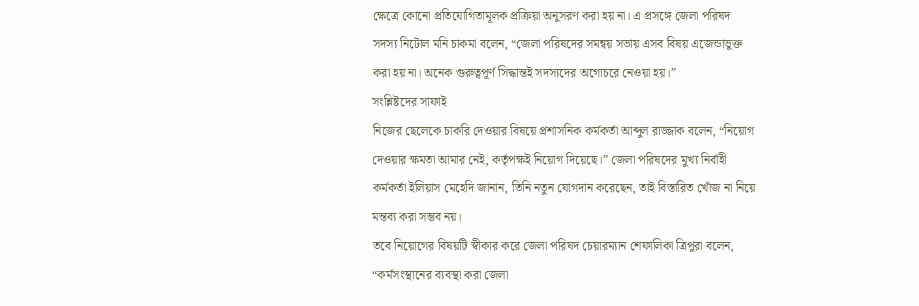ক্ষেত্রে কোনো প্রতিযোগিতামূলক প্রক্রিয়া অনুসরণ করা হয় না। এ প্রসঙ্গে জেলা পরিষদ সদস্য নিটোল মনি চাকমা বলেন, “জেলা পরিষদের সমন্বয় সভায় এসব বিষয় এজেন্ডাভুক্ত করা হয় না। অনেক গুরুত্বপূর্ণ সিদ্ধান্তই সদস্যদের অগোচরে নেওয়া হয়।”
সংশ্লিষ্টদের সাফাই
নিজের ছেলেকে চাকরি দেওয়ার বিষয়ে প্রশাসনিক কর্মকর্তা আব্দুল রাজ্জাক বলেন, “নিয়োগ দেওয়ার ক্ষমতা আমার নেই, কর্তৃপক্ষই নিয়োগ দিয়েছে।” জেলা পরিষদের মুখ্য নির্বাহী কর্মকর্তা ইলিয়াস মেহেদি জানান, তিনি নতুন যোগদান করেছেন, তাই বিস্তারিত খোঁজ না নিয়ে মন্তব্য করা সম্ভব নয়।
তবে নিয়োগের বিষয়টি স্বীকার করে জেলা পরিষদ চেয়ারম্যান শেফালিকা ত্রিপুরা বলেন, “কর্মসংস্থানের ব্যবস্থা করা জেলা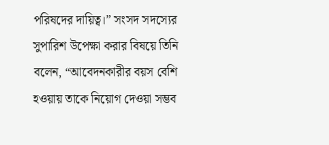পরিষদের দায়িত্ব।” সংসদ সদস্যের সুপারিশ উপেক্ষা করার বিষয়ে তিনি বলেন, “আবেদনকারীর বয়স বেশি হওয়ায় তাকে নিয়োগ দেওয়া সম্ভব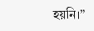হয়নি।”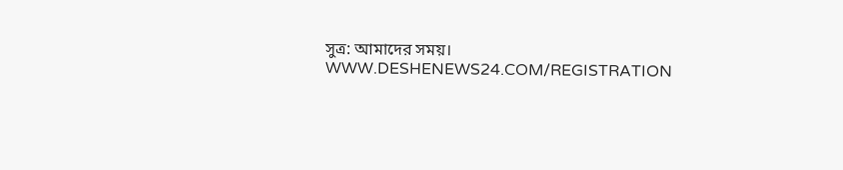সুত্র: আমাদের সময়।
WWW.DESHENEWS24.COM/REGISTRATION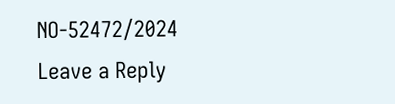NO-52472/2024
Leave a Reply